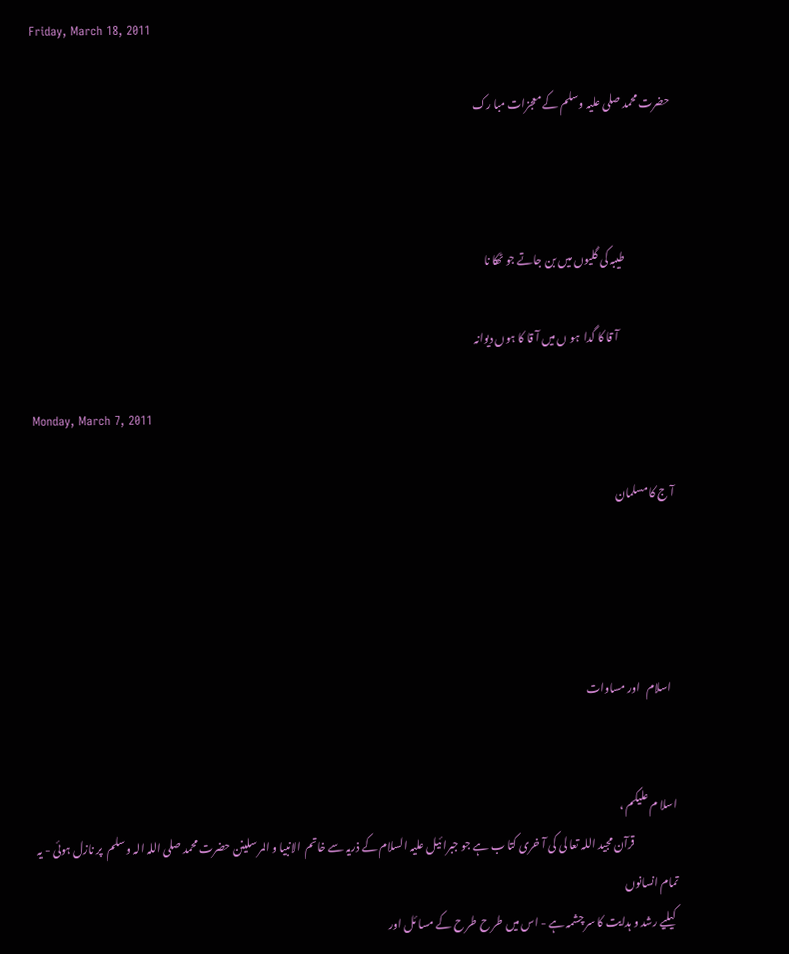Friday, March 18, 2011

حضرت محمد صلی علیہ وسلم کے معجزات مبا رک



                      طیبہ کی گلیوں میں بن جاتے جو ٹھکا نا

                         آ قا کا گدا  ہو ں میں آ قا کا ہوں دیوانہ

Monday, March 7, 2011

آ ج کا مسلمان




  اسلام   اور مساوات


اسلا م علیکم ،
                    قرآن مجید اللہ تعا لی کی آ خری کتا ب ہے جو جبرا ئیل علیہ السلام کے ذریہ سے خاتم  الانبیا و المر سلینن حضرت محمد صلی اللہ الہ و سلم  پر نازل ہوئی - یہ تمام انسانوں
 کیلیے رشد و ہدایت کا سر چشمہ ہے - اس میں طر ح طر ح کے مسا ئل اور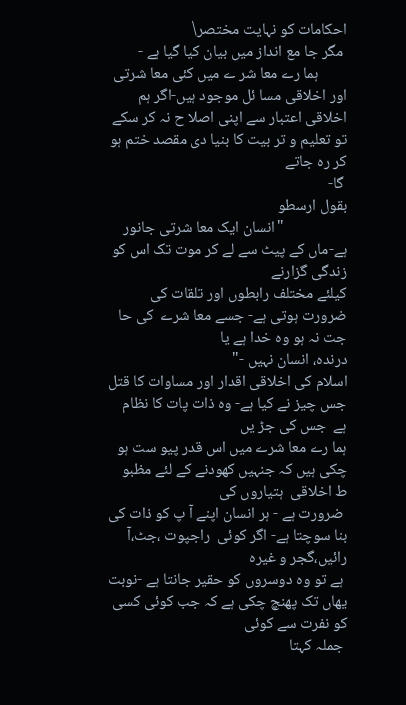احکامات کو نہایت مختصر\
 مگر جا مع انداز میں بیان کیا گیا ہے -
        ہما رے معا شر ے میں کئی معا شرتی اور اخلاقی مسا ئل موجود ہیں-اگر ہم اخلاقی اعتبار سے اپنی اصلا ح نہ کر سکے تو تعلیم و تر بیت کا بنیا دی مقصد ختم ہو کر رہ جاتے
 گا-
بقول ارسطو
                  "انسان ایک معا شرتی جانور ہے-ماں کے پیٹ سے لے کر موت تک اس کو زندگی گزارنے
کیلئے مختلف رابطوں اور تلقات کی ضرورت ہوتی ہے- جسے معا شرے  کی حا جت نہ ہو وہ خدا ہے یا
درندہ، انسان نہیں -"
اسلام کی اخلاقی اقدار اور مساوات کا قتل جس چیز نے کیا ہے- وہ ذات پات کا نظام ہے  جس کی جڑ یں
ہما رے معا شرے میں اس قدر پیو ست ہو چکی ہیں کہ جنہیں کھودنے کے لئے مظبو ط اخلاقی  ہتیاروں کی
 ضرورت ہے - ہر انسان اپنے آ پ کو ذات کی بنا سوچتا ہے- اگر کوئی  راجپوت ،جٹ،آ رائیں،گجر و غیرہ
 ہے تو وہ دوسروں کو حقیر جانتا ہے -نوبت یھاں تک پھنچ چکی ہے کہ جب کوئی کسی کو نفرت سے کوئی
 جملہ کہتا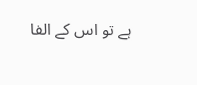ہے تو اس کے الفا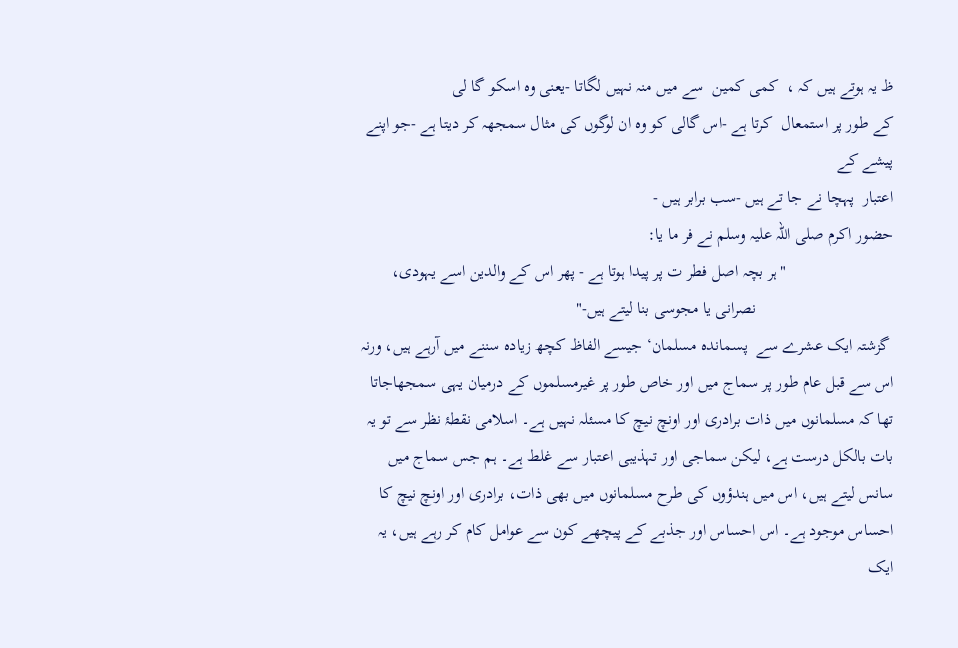ظ یہ ہوتے ہیں کہ ،  کمی کمین  سے میں منہ نہیں لگاتا -یعنی وہ اسکو گا لی
کے طور پر استمعال  کرتا ہے -اس گالی کو وہ ان لوگوں کی مثال سمجھہ کر دیتا ہے -جو اپنے پیشے کے
اعتبار  پہچا نے جا تے ہیں -سب برابر ہیں -
حضور اکرم صلی اللہ علیہ وسلم نے فر ما یا:
                         "ہر بچہ اصل فطر ت پر پیدا ہوتا ہے - پھر اس کے والدین اسے یہودی،
                                نصرانی یا مجوسی بنا لیتے ہیں-"
 گزشتہ ایک عشرے سے  پسماندہ مسلمان‘ جیسے الفاظ کچھ زیادہ سننے میں آرہے ہیں، ورنہ اس سے قبل عام طور پر سماج میں اور خاص طور پر غیرمسلموں کے درمیان یہی سمجھاجاتا تھا کہ مسلمانوں میں ذات برادری اور اونچ نیچ کا مسئلہ نہیں ہے۔ اسلامی نقطۂ نظر سے تو یہ بات بالکل درست ہے، لیکن سماجی اور تہذیبی اعتبار سے غلط ہے۔ ہم جس سماج میں سانس لیتے ہیں، اس میں ہندؤوں کی طرح مسلمانوں میں بھی ذات، برادری اور اونچ نیچ کا احساس موجود ہے۔ اس احساس اور جذبے کے پیچھے کون سے عوامل کام کر رہے ہیں، یہ ایک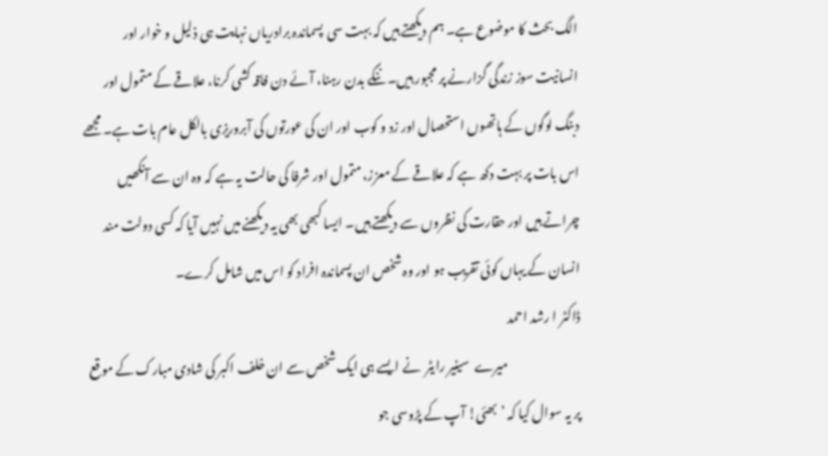الگ بحث کا موضوع ہے۔ ہم دیکھتے ہیں کہ بہت سی  پسماندہ برادریاں نہایت ہی ذلیل و خوار اور انسانیت سوز زندگی گزارنے پر مجبور ہیں۔ ننگے بدن رہنا، آئے دن فاقہ کشی کرنا، علاقے کے متمول اور دبنگ لوگوں کے ہاتھوں استحصال اور زد و کوب اور ان کی عورتوں کی آبروریزی بالکل عام بات ہے۔ مجھے اس بات پر بہت دکھ ہے کہ علاقے کے معزز، متمول اور شرفا کی حالت یہ ہے کہ وہ ان سے آنکھیں چراتے ہیں اور حقارت کی نظروں سے دیکھتے ہیں۔ ایسا کبھی بھی یہ دیکھنے میں نہیں آیا کہ کسی دولت مند انسان کے یہاں کوئی تقریب ہو اور وہ شخص ان پسماندہ افراد کو اس میں شامل کرے۔
ڈاکٹر ا رشد احمد
                             میرے  سینیر رایٹر  نے ایسے ہی ایک شخص سے ان خلف اکبر کی شادی مبارک کے موقع پر یہ سوال کیا کہ ’بھئی! آپ کے پڑوسی جو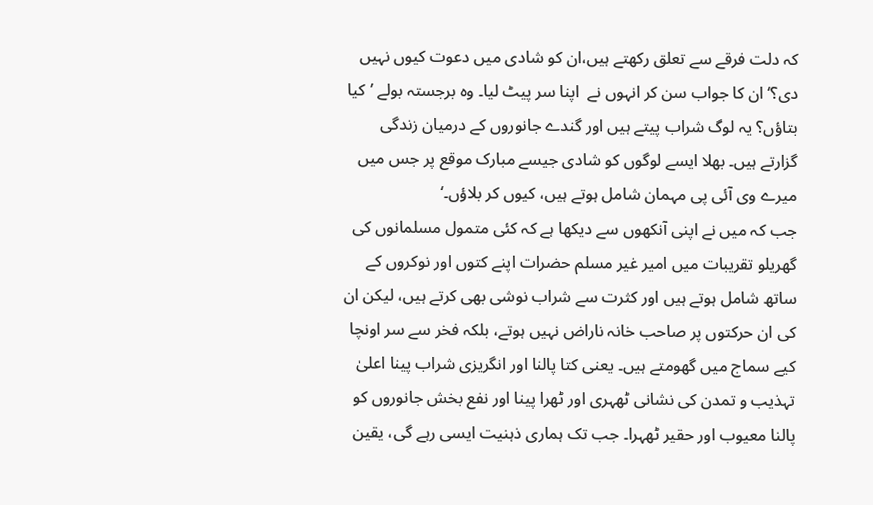کہ دلت فرقے سے تعلق رکھتے ہیں،ان کو شادی میں دعوت کیوں نہیں دی؟‘ ان کا جواب سن کر انہوں نے  اپنا سر پیٹ لیا۔ وہ برجستہ بولے ’کیا بتاؤں؟ یہ لوگ شراب پیتے ہیں اور گندے جانوروں کے درمیان زندگی گزارتے ہیں۔ بھلا ایسے لوگوں کو شادی جیسے مبارک موقع پر جس میں میرے وی آئی پی مہمان شامل ہوتے ہیں، کیوں کر بلاؤں۔‘
جب کہ میں نے اپنی آنکھوں سے دیکھا ہے کہ کئی متمول مسلمانوں کی گھریلو تقریبات میں امیر غیر مسلم حضرات اپنے کتوں اور نوکروں کے ساتھ شامل ہوتے ہیں اور کثرت سے شراب نوشی بھی کرتے ہیں، لیکن ان کی ان حرکتوں پر صاحب خانہ ناراض نہیں ہوتے، بلکہ فخر سے سر اونچا کیے سماج میں گھومتے ہیں۔ یعنی کتا پالنا اور انگریزی شراب پینا اعلیٰ تہذیب و تمدن کی نشانی ٹھہری اور ٹھرا پینا اور نفع بخش جانوروں کو پالنا معیوب اور حقیر ٹھہرا۔ جب تک ہماری ذہنیت ایسی رہے گی، یقین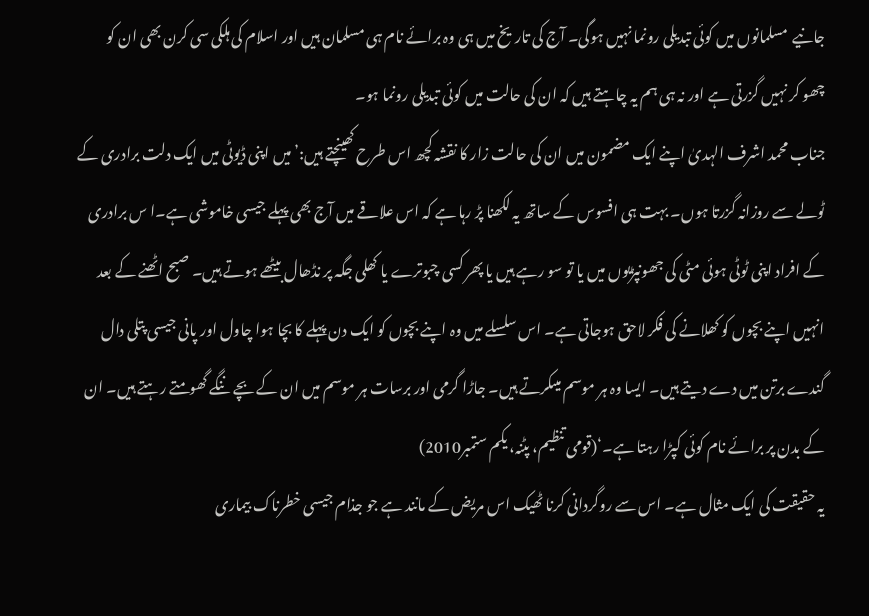جانیے  مسلمانوں میں کوئی تبدیلی رونما نہیں ہوگی۔ آج کی تاریخ میں ہی وہ برائے نام ہی مسلمان ہیں اور اسلام کی ہلکی سی کرن بھی ان کو چھو کر نہیں گزرتی ہے اور نہ ہی ہم یہ چاہتے ہیں کہ ان کی حالت میں کوئی تبدیلی رونما ہو۔
جناب محمد اشرف الہدیٰ اپنے ایک مضمون میں ان کی حالت زار کا نقشہ کچھ اس طرح کھینچتے ہیں:’میں اپنی ڈیوٹی میں ایک دلت برادری کے ٹولے سے روزانہ گزرتا ہوں۔ بہت ہی افسوس کے ساتھ یہ لکھنا پڑ رہا ہے کہ اس علاقے میں آج بھی پہلے جیسی خاموشی ہے۔ا س برادری کے افراد اپنی ٹوٹی ہوئی مٹی کی جھونپڑیوں میں یا تو سو رہے ہیں یا پھر کسی چبوترے یا کھلی جگہ پر نڈھال بیٹھے ہوتے ہیں۔ صبح اٹھنے کے بعد انہیں اپنے بچوں کو کھلانے کی فکر لاحق ہوجاتی ہے۔ اس سلسلے میں وہ اپنے بچوں کو ایک دن پہلے کا بچا ہوا چاول اور پانی جیسی پتلی دال گندے برتن میں دے دیتے ہیں۔ ایسا وہ ہر موسم میںکرتے ہیں۔ جاڑا گرمی اور برسات ہر موسم میں ان کے بچے ننگے گھومتے رہتے ہیں۔ ان کے بدن پر برائے نام کوئی کپڑا رہتا ہے۔‘(قومی تنظیم، پٹنہ، یکم ستمبر2010)
یہ حقیقت کی ایک مثال ہے۔ اس سے روگردانی کرنا ٹھیک اس مریض کے مانند ہے جو جذام جیسی خطرناک بیماری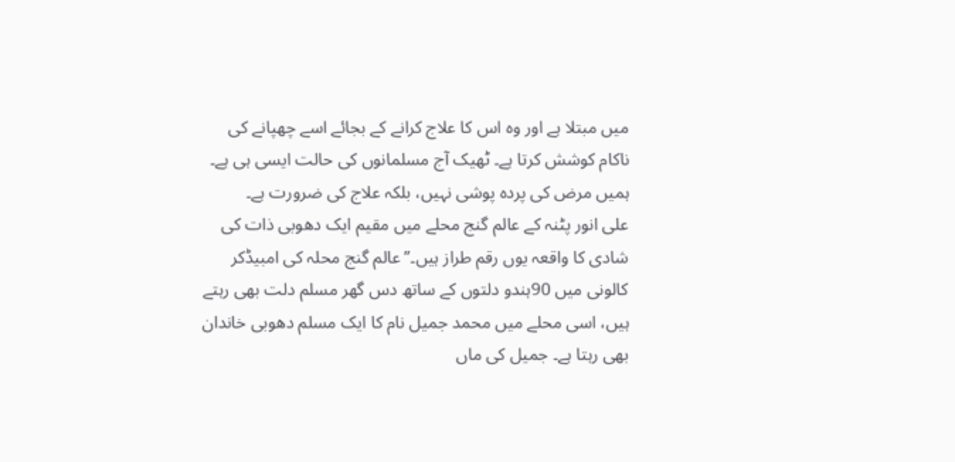میں مبتلا ہے اور وہ اس کا علاج کرانے کے بجائے اسے چھپانے کی ناکام کوشش کرتا ہے۔ ٹھیک آج مسلمانوں کی حالت ایسی ہی ہے۔ ہمیں مرض کی پردہ پوشی نہیں، بلکہ علاج کی ضرورت ہے۔
علی انور پٹنہ کے عالم گنج محلے میں مقیم ایک دھوبی ذات کی شادی کا واقعہ یوں رقم طراز ہیں۔’’عالم گنج محلہ کی امبیڈکر کالونی میں 90ہندو دلتوں کے ساتھ دس گھر مسلم دلت بھی رہتے ہیں، اسی محلے میں محمد جمیل نام کا ایک مسلم دھوبی خاندان بھی رہتا ہے۔ جمیل کی ماں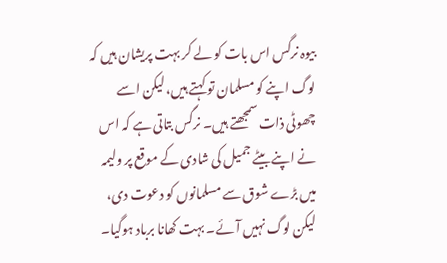بیوہ نرگس اس بات کو لے کر بہت پریشان ہیں کہ لوگ اپنے کو مسلمان تو کہتے ہیں، لیکن اسے چھوٹی ذات سمجھتے ہیں۔ نرگس بتاتی ہے کہ اس نے اپنے بیٹے جمیل کی شادی کے موقع پر ولیمہ میں بڑے شوق سے مسلمانوں کو دعوت دی، لیکن لوگ نہیں آئے۔ بہت کھانا برباد ہوگیا۔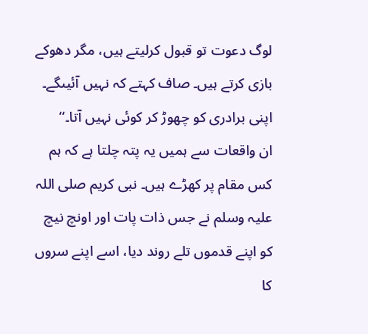لوگ دعوت تو قبول کرلیتے ہیں، مگر دھوکے بازی کرتے ہیں۔ صاف کہتے کہ نہیں آئیںگے۔ اپنی برادری کو چھوڑ کر کوئی نہیں آتا۔‘‘
ان واقعات سے ہمیں یہ پتہ چلتا ہے کہ ہم کس مقام پر کھڑے ہیں۔ نبی کریم صلی اللہ علیہ وسلم نے جس ذات پات اور اونچ نیچ کو اپنے قدموں تلے روند دیا، اسے اپنے سروں کا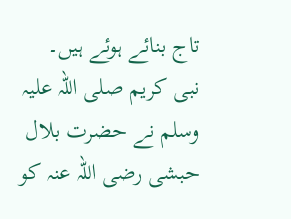تاج بنائے ہوئے ہیں۔ نبی کریم صلی اللہ علیہ وسلم نے حضرت بلال حبشی رضی اللہ عنہ کو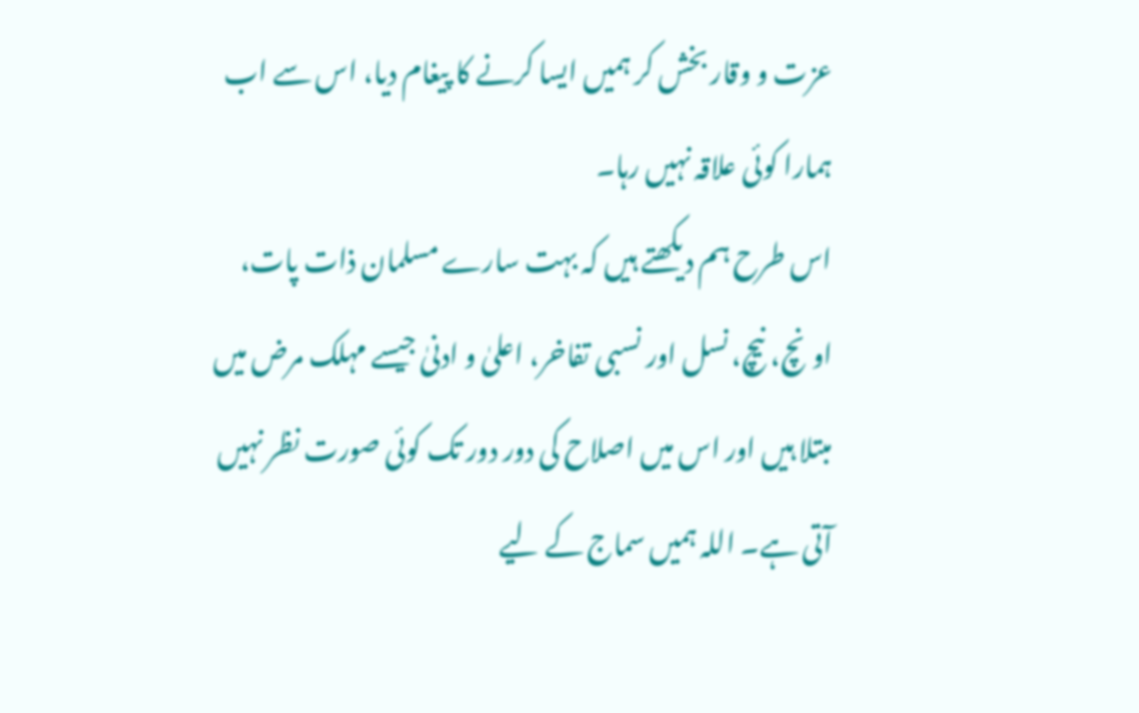عزت و وقار بخش کر ہمیں ایسا کرنے کا پیغام دیا، اس سے اب ہمارا کوئی علاقہ نہیں رہا۔
اس طرح ہم دیکھتے ہیں کہ بہت سارے مسلمان ذات پات، اونچ، نیچ، نسل اور نسبی تفاخر، اعلیٰ و ادنیٰ جیسے مہلک مرض میں مبتلا ہیں اور اس میں اصلاح کی دور دور تک کوئی صورت نظر نہیں آتی ہے۔ اللہ ہمیں سماج کے لیے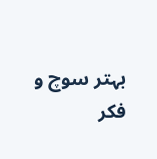بہتر سوچ و فکر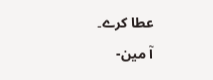عطا کرے۔
آ مین-